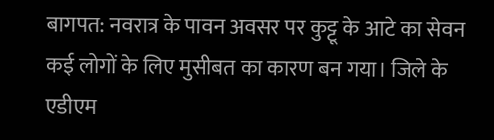बागपत: नवरात्र के पावन अवसर पर कुट्टू के आटे का सेवन कई लोगों के लिए मुसीबत का कारण बन गया। जिले के एडीएम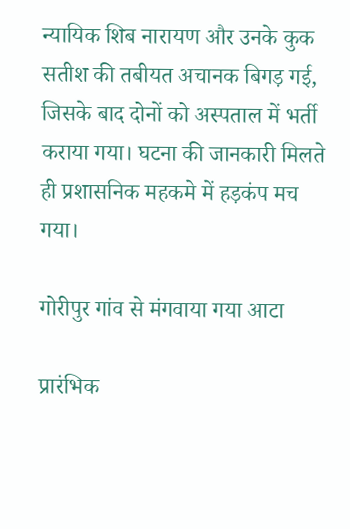न्यायिक शिब नारायण और उनके कुक सतीश की तबीयत अचानक बिगड़ गई, जिसके बाद दोनों को अस्पताल में भर्ती कराया गया। घटना की जानकारी मिलते ही प्रशासनिक महकमे में हड़कंप मच गया।

गोरीपुर गांव से मंगवाया गया आटा

प्रारंभिक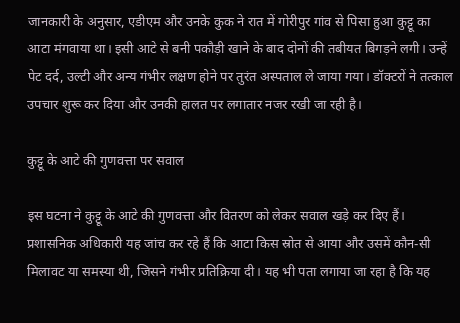जानकारी के अनुसार, एडीएम और उनके कुक ने रात में गोरीपुर गांव से पिसा हुआ कुट्टू का आटा मंगवाया था। इसी आटे से बनी पकौड़ी खाने के बाद दोनों की तबीयत बिगड़ने लगी। उन्हें पेट दर्द, उल्टी और अन्य गंभीर लक्षण होने पर तुरंत अस्पताल ले जाया गया। डॉक्टरों ने तत्काल उपचार शुरू कर दिया और उनकी हालत पर लगातार नजर रखी जा रही है।

कुट्टू के आटे की गुणवत्ता पर सवाल

इस घटना ने कुट्टू के आटे की गुणवत्ता और वितरण को लेकर सवाल खड़े कर दिए हैं। प्रशासनिक अधिकारी यह जांच कर रहे हैं कि आटा किस स्रोत से आया और उसमें कौन-सी मिलावट या समस्या थी, जिसने गंभीर प्रतिक्रिया दी। यह भी पता लगाया जा रहा है कि यह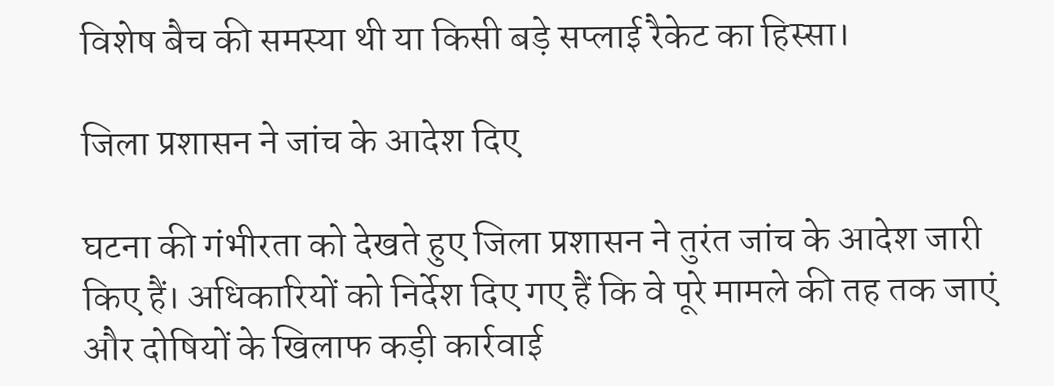विशेष बैच की समस्या थी या किसी बड़े सप्लाई रैकेट का हिस्सा।

जिला प्रशासन ने जांच के आदेश दिए

घटना की गंभीरता को देखते हुए जिला प्रशासन ने तुरंत जांच के आदेश जारी किए हैं। अधिकारियों को निर्देश दिए गए हैं कि वे पूरे मामले की तह तक जाएं और दोषियों के खिलाफ कड़ी कार्रवाई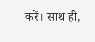करें। साथ ही,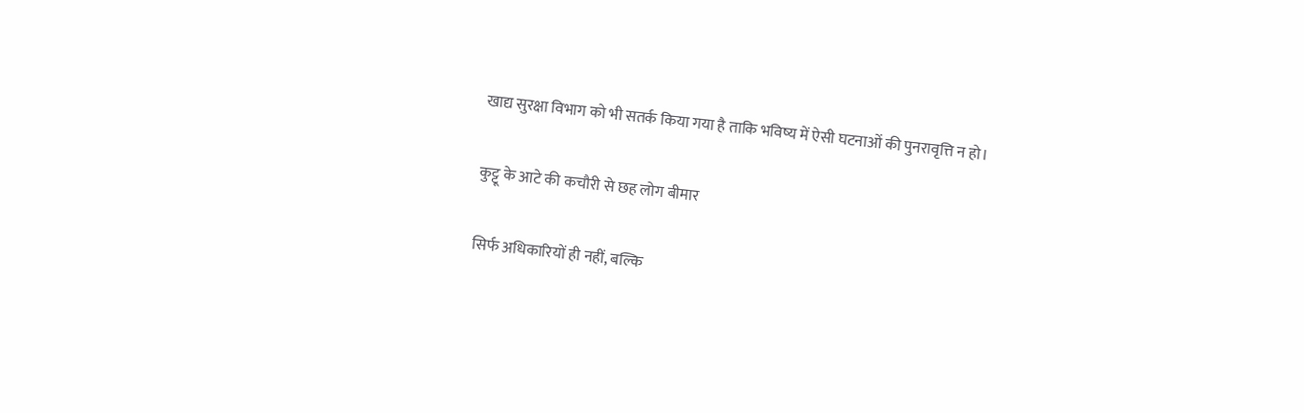खाद्य सुरक्षा विभाग को भी सतर्क किया गया है ताकि भविष्य में ऐसी घटनाओं की पुनरावृत्ति न हो।

कुट्टू के आटे की कचौरी से छह लोग बीमार

सिर्फ अधिकारियों ही नहीं, बल्कि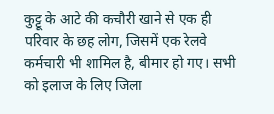कुट्टू के आटे की कचौरी खाने से एक ही परिवार के छह लोग, जिसमें एक रेलवे कर्मचारी भी शामिल है, बीमार हो गए। सभी को इलाज के लिए जिला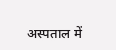अस्पताल में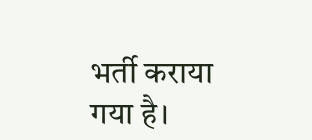भर्ती कराया गया है।